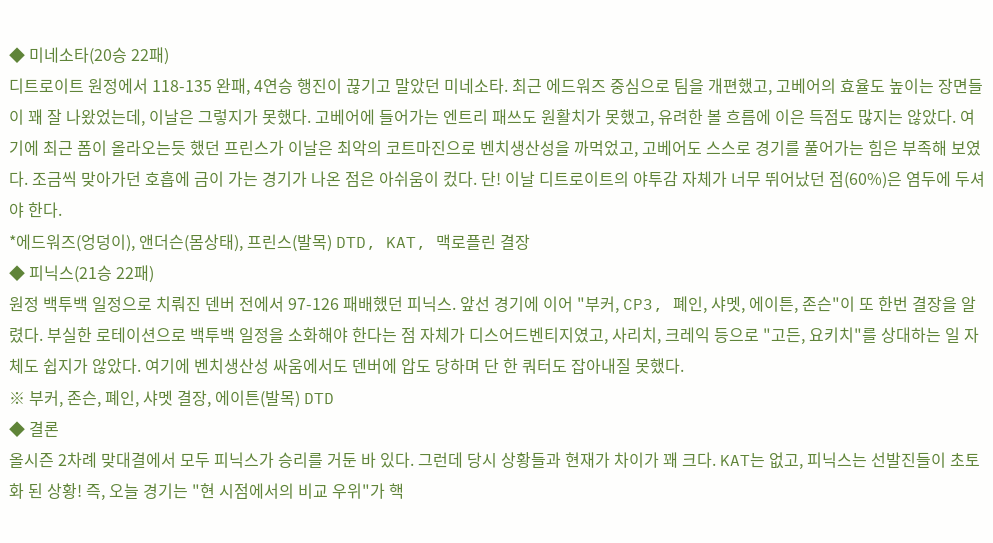◆ 미네소타(20승 22패)
디트로이트 원정에서 118-135 완패, 4연승 행진이 끊기고 말았던 미네소타. 최근 에드워즈 중심으로 팀을 개편했고, 고베어의 효율도 높이는 장면들이 꽤 잘 나왔었는데, 이날은 그렇지가 못했다. 고베어에 들어가는 엔트리 패쓰도 원활치가 못했고, 유려한 볼 흐름에 이은 득점도 많지는 않았다. 여기에 최근 폼이 올라오는듯 했던 프린스가 이날은 최악의 코트마진으로 벤치생산성을 까먹었고, 고베어도 스스로 경기를 풀어가는 힘은 부족해 보였다. 조금씩 맞아가던 호흡에 금이 가는 경기가 나온 점은 아쉬움이 컸다. 단! 이날 디트로이트의 야투감 자체가 너무 뛰어났던 점(60%)은 염두에 두셔야 한다.
*에드워즈(엉덩이), 앤더슨(몸상태), 프린스(발목) DTD, KAT, 맥로플린 결장
◆ 피닉스(21승 22패)
원정 백투백 일정으로 치뤄진 덴버 전에서 97-126 패배했던 피닉스. 앞선 경기에 이어 "부커, CP3, 폐인, 샤멧, 에이튼, 존슨"이 또 한번 결장을 알렸다. 부실한 로테이션으로 백투백 일정을 소화해야 한다는 점 자체가 디스어드벤티지였고, 사리치, 크레익 등으로 "고든, 요키치"를 상대하는 일 자체도 쉽지가 않았다. 여기에 벤치생산성 싸움에서도 덴버에 압도 당하며 단 한 쿼터도 잡아내질 못했다.
※ 부커, 존슨, 폐인, 샤멧 결장, 에이튼(발목) DTD
◆ 결론
올시즌 2차례 맞대결에서 모두 피닉스가 승리를 거둔 바 있다. 그런데 당시 상황들과 현재가 차이가 꽤 크다. KAT는 없고, 피닉스는 선발진들이 초토화 된 상황! 즉, 오늘 경기는 "현 시점에서의 비교 우위"가 핵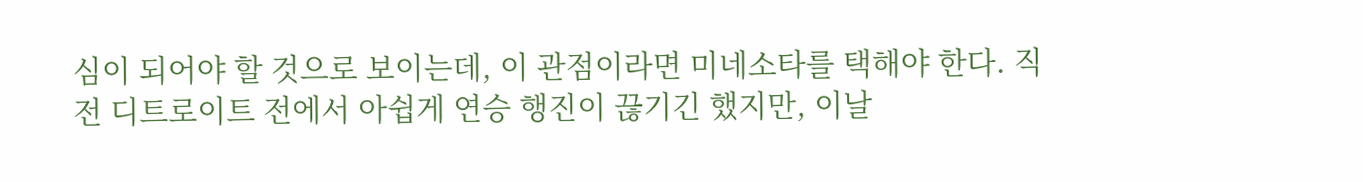심이 되어야 할 것으로 보이는데, 이 관점이라면 미네소타를 택해야 한다. 직전 디트로이트 전에서 아쉽게 연승 행진이 끊기긴 했지만, 이날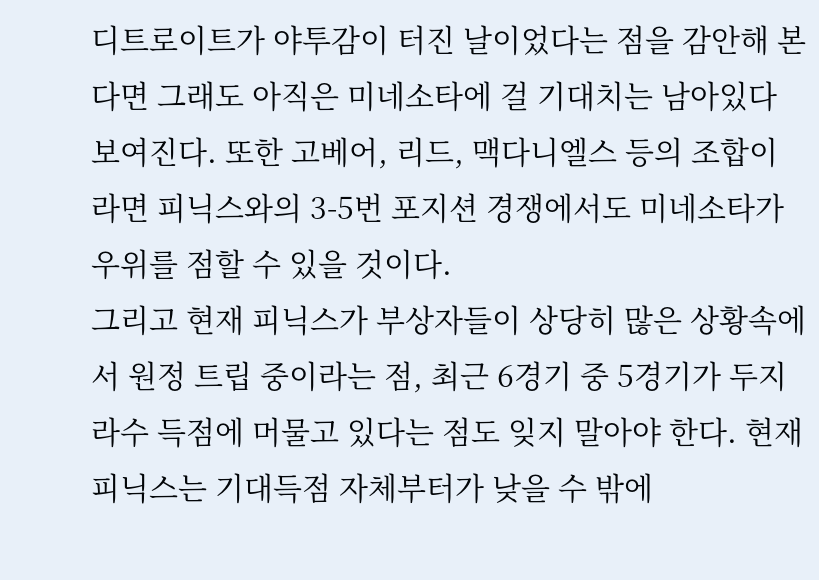디트로이트가 야투감이 터진 날이었다는 점을 감안해 본다면 그래도 아직은 미네소타에 걸 기대치는 남아있다 보여진다. 또한 고베어, 리드, 맥다니엘스 등의 조합이라면 피닉스와의 3-5번 포지션 경쟁에서도 미네소타가 우위를 점할 수 있을 것이다.
그리고 현재 피닉스가 부상자들이 상당히 많은 상황속에서 원정 트립 중이라는 점, 최근 6경기 중 5경기가 두지라수 득점에 머물고 있다는 점도 잊지 말아야 한다. 현재 피닉스는 기대득점 자체부터가 낮을 수 밖에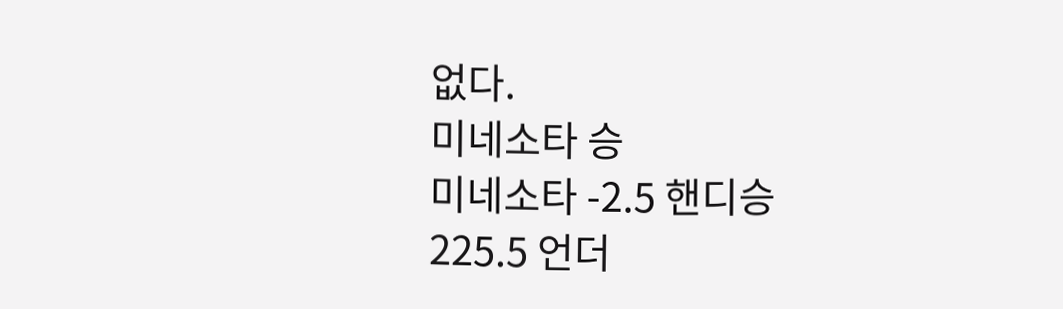없다.
미네소타 승
미네소타 -2.5 핸디승
225.5 언더